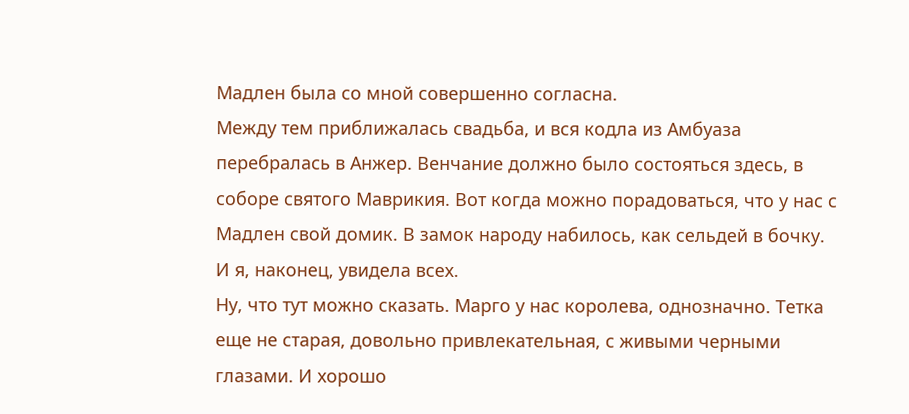Мадлен была со мной совершенно согласна.
Между тем приближалась свадьба, и вся кодла из Амбуаза перебралась в Анжер. Венчание должно было состояться здесь, в соборе святого Маврикия. Вот когда можно порадоваться, что у нас с Мадлен свой домик. В замок народу набилось, как сельдей в бочку. И я, наконец, увидела всех.
Ну, что тут можно сказать. Марго у нас королева, однозначно. Тетка еще не старая, довольно привлекательная, с живыми черными глазами. И хорошо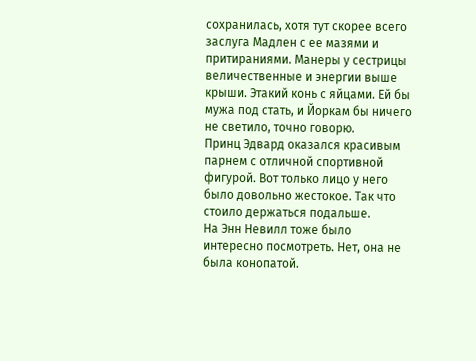сохранилась, хотя тут скорее всего заслуга Мадлен с ее мазями и притираниями. Манеры у сестрицы величественные и энергии выше крыши. Этакий конь с яйцами. Ей бы мужа под стать, и Йоркам бы ничего не светило, точно говорю.
Принц Эдвард оказался красивым парнем с отличной спортивной фигурой. Вот только лицо у него было довольно жестокое. Так что стоило держаться подальше.
На Энн Невилл тоже было интересно посмотреть. Нет, она не была конопатой.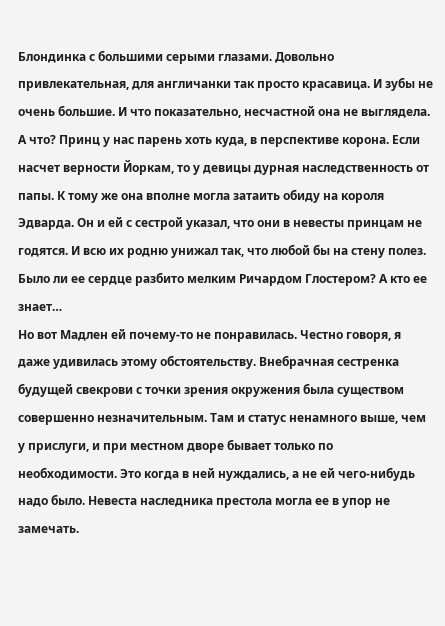Блондинка с большими серыми глазами. Довольно привлекательная, для англичанки так просто красавица. И зубы не очень большие. И что показательно, несчастной она не выглядела. А что? Принц у нас парень хоть куда, в перспективе корона. Если насчет верности Йоркам, то у девицы дурная наследственность от папы. К тому же она вполне могла затаить обиду на короля Эдварда. Он и ей с сестрой указал, что они в невесты принцам не годятся. И всю их родню унижал так, что любой бы на стену полез. Было ли ее сердце разбито мелким Ричардом Глостером? А кто ее знает…
Но вот Мадлен ей почему-то не понравилась. Честно говоря, я даже удивилась этому обстоятельству. Внебрачная сестренка будущей свекрови с точки зрения окружения была существом совершенно незначительным. Там и статус ненамного выше, чем у прислуги, и при местном дворе бывает только по необходимости. Это когда в ней нуждались, а не ей чего-нибудь надо было. Невеста наследника престола могла ее в упор не замечать.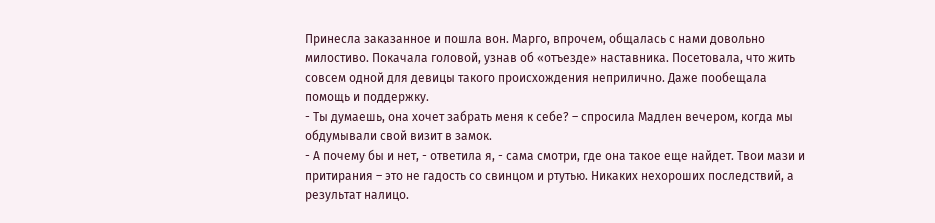Принесла заказанное и пошла вон. Марго, впрочем, общалась с нами довольно милостиво. Покачала головой, узнав об «отъезде» наставника. Посетовала, что жить совсем одной для девицы такого происхождения неприлично. Даже пообещала помощь и поддержку.
- Ты думаешь, она хочет забрать меня к себе? – спросила Мадлен вечером, когда мы обдумывали свой визит в замок.
- А почему бы и нет, - ответила я, - сама смотри, где она такое еще найдет. Твои мази и притирания – это не гадость со свинцом и ртутью. Никаких нехороших последствий, а результат налицо.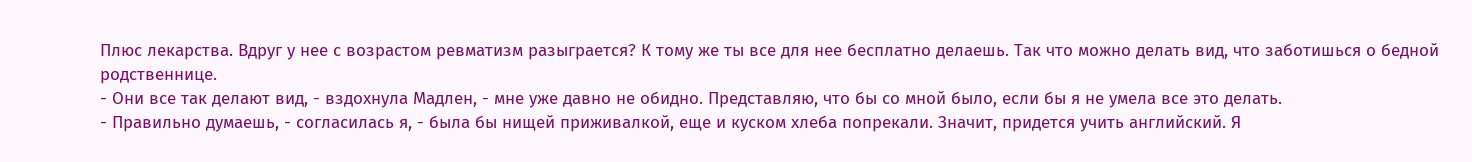Плюс лекарства. Вдруг у нее с возрастом ревматизм разыграется? К тому же ты все для нее бесплатно делаешь. Так что можно делать вид, что заботишься о бедной родственнице.
- Они все так делают вид, - вздохнула Мадлен, - мне уже давно не обидно. Представляю, что бы со мной было, если бы я не умела все это делать.
- Правильно думаешь, - согласилась я, - была бы нищей приживалкой, еще и куском хлеба попрекали. Значит, придется учить английский. Я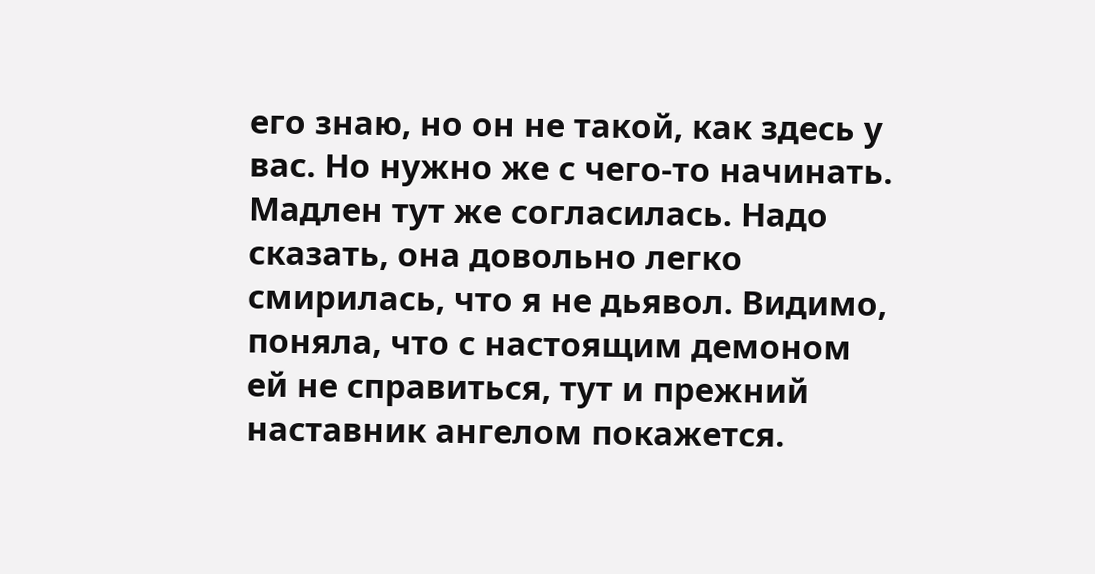его знаю, но он не такой, как здесь у вас. Но нужно же с чего-то начинать.
Мадлен тут же согласилась. Надо сказать, она довольно легко смирилась, что я не дьявол. Видимо, поняла, что с настоящим демоном ей не справиться, тут и прежний наставник ангелом покажется.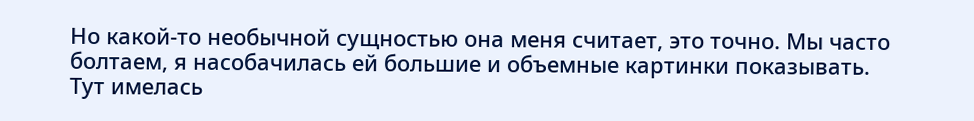Но какой-то необычной сущностью она меня считает, это точно. Мы часто болтаем, я насобачилась ей большие и объемные картинки показывать. Тут имелась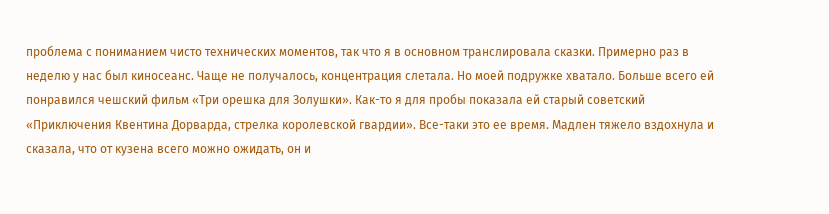проблема с пониманием чисто технических моментов, так что я в основном транслировала сказки. Примерно раз в неделю у нас был киносеанс. Чаще не получалось, концентрация слетала. Но моей подружке хватало. Больше всего ей понравился чешский фильм «Три орешка для Золушки». Как-то я для пробы показала ей старый советский «Приключения Квентина Дорварда, стрелка королевской гвардии». Все-таки это ее время. Мадлен тяжело вздохнула и сказала, что от кузена всего можно ожидать, он и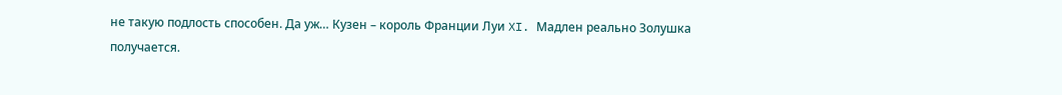не такую подлость способен. Да уж… Кузен – король Франции Луи XI. Мадлен реально Золушка получается.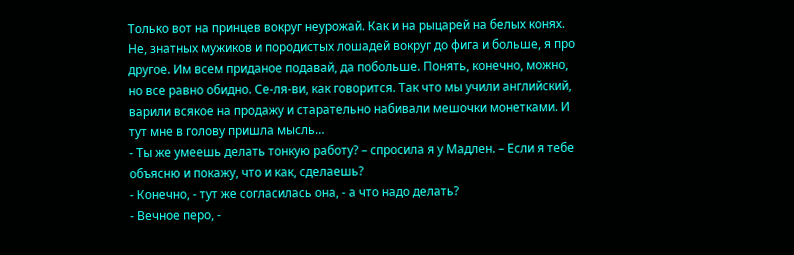Только вот на принцев вокруг неурожай. Как и на рыцарей на белых конях. Не, знатных мужиков и породистых лошадей вокруг до фига и больше, я про другое. Им всем приданое подавай, да побольше. Понять, конечно, можно, но все равно обидно. Се-ля-ви, как говорится. Так что мы учили английский, варили всякое на продажу и старательно набивали мешочки монетками. И тут мне в голову пришла мысль…
- Ты же умеешь делать тонкую работу? – спросила я у Мадлен. – Если я тебе объясню и покажу, что и как, сделаешь?
- Конечно, - тут же согласилась она, - а что надо делать?
- Вечное перо, -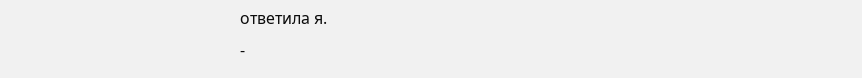ответила я.
-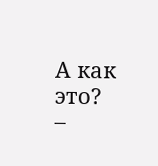А как это? –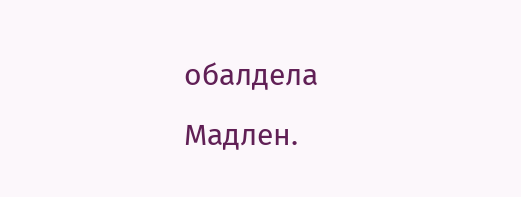обалдела Мадлен.